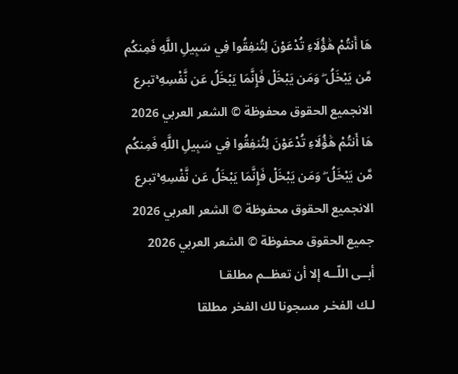هَا أَنتُمْ هَٰؤُلَاءِ تُدْعَوْنَ لِتُنفِقُوا فِي سَبِيلِ اللَّهِ فَمِنكُم مَّن يَبْخَلُ ۖ وَمَن يَبْخَلْ فَإِنَّمَا يَبْخَلُ عَن نَّفْسِهِ ۚتبرع الانجميع الحقوق محفوظة © الشعر العربي 2026
هَا أَنتُمْ هَٰؤُلَاءِ تُدْعَوْنَ لِتُنفِقُوا فِي سَبِيلِ اللَّهِ فَمِنكُم مَّن يَبْخَلُ ۖ وَمَن يَبْخَلْ فَإِنَّمَا يَبْخَلُ عَن نَّفْسِهِ ۚتبرع الانجميع الحقوق محفوظة © الشعر العربي 2026
جميع الحقوق محفوظة © الشعر العربي 2026
أبــى اللّــه إلا أن تعظــم مطلقـا
لـك الفخـر مسجونا لك الفخر مطلقا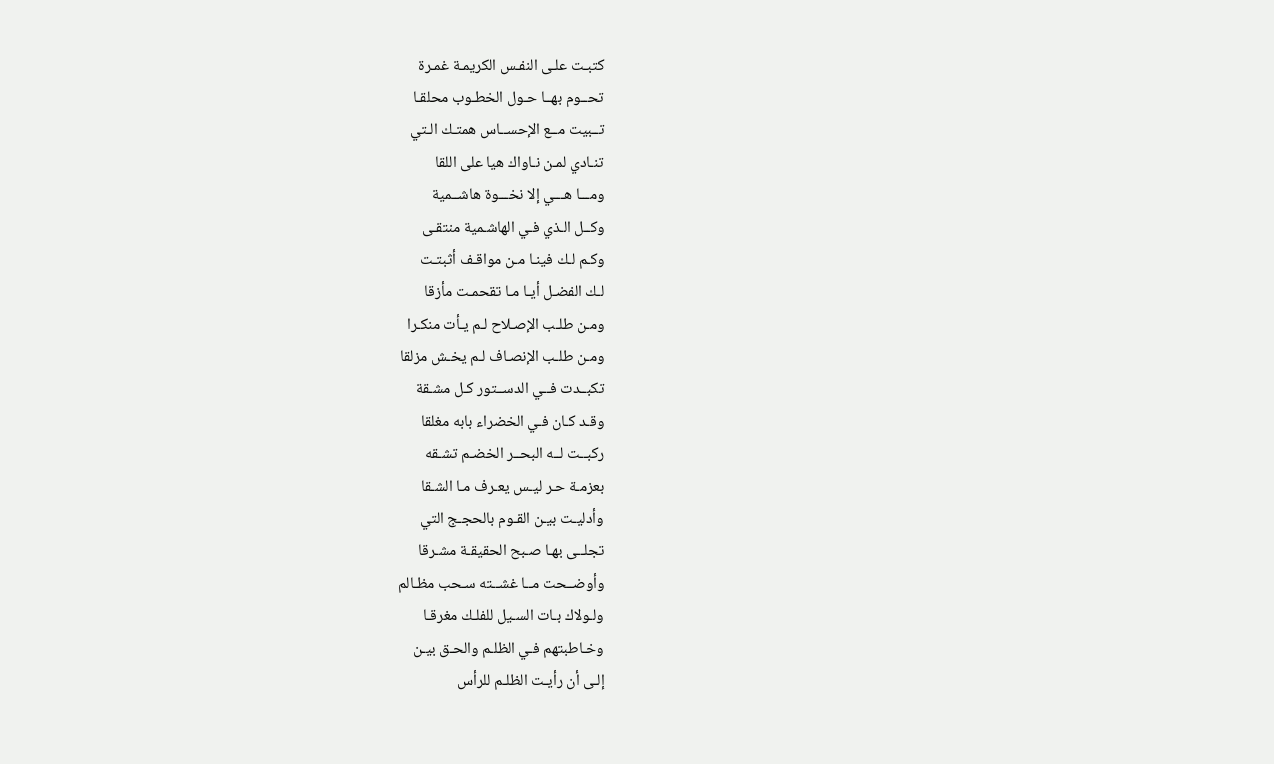كتبـت علـى النفـس الكريمـة غمـرة
تحــوم بهــا حـول الخطـوب محلقـا
تــبيت مــع الإحســاس همتـك الـتي
تنـادي لمـن نـاواك هيا على اللقا
ومـــا هـــي إلا نخـــوة هاشــمية
وكــل الـذي فـي الهاشـمية منتقـى
وكـم لـك فينـا مـن مواقـف أثبتـت
لـك الفضـل أيـا مـا تقحمـت مأزقا
ومـن طلـب الإصـلاح لـم يـأت منكـرا
ومـن طلـب الإنصـاف لـم يخـش مزلقا
تكبــدت فــي الدســتور كـل مشـقة
وقـد كـان فـي الخضراء بابه مغلقا
ركبــت لــه البحــر الخضـم تشـقه
بعزمـة حـر ليـس يعـرف مـا الشـقا
وأدليـت بيـن القـوم بالحجـج التي
تجلــى بهـا صـبح الحقيقـة مشـرقا
وأوضــحت مــا غشــته سـحب مظـالم
ولـولاك بـات السـيل للفلـك مغرقـا
وخـاطبتهم فـي الظلـم والحـق بيـن
إلـى أن رأيـت الظلـم للرأس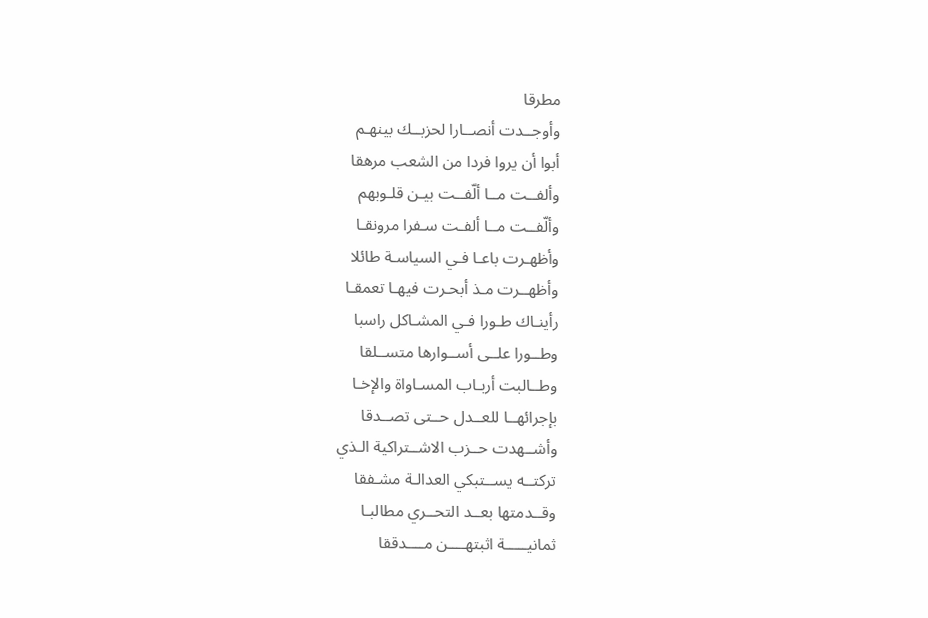مطرقا
وأوجــدت أنصــارا لحزبــك بينهـم
أبوا أن يروا فردا من الشعب مرهقا
وألفــت مــا ألّفــت بيـن قلـوبهم
وألّفــت مــا ألفـت سـفرا مرونقـا
وأظهـرت باعـا فـي السياسـة طائلا
وأظهــرت مـذ أبحـرت فيهـا تعمقـا
رأينـاك طـورا فـي المشـاكل راسبا
وطــورا علــى أســوارها متســلقا
وطــالبت أربـاب المسـاواة والإخـا
بإجرائهــا للعــدل حــتى تصــدقا
وأشــهدت حــزب الاشــتراكية الـذي
تركتــه يســتبكي العدالـة مشـفقا
وقــدمتها بعــد التحــري مطالبـا
ثمانيـــــة اثبتهــــن مــــدققا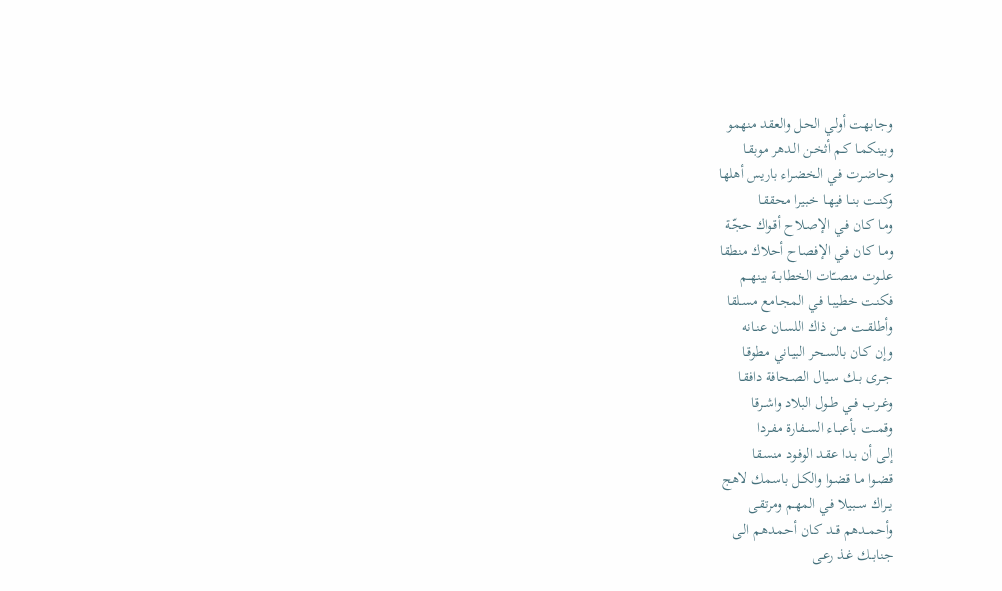وجـابهت أولـي الحـل والعقد منهمو
وبينكمـا كـم أثخـن الـدهر موبقـا
وحاضـرت فـي الخضـراء باريس أهلها
وكنــت بنــا فيهـا خـبيرا محققـا
ومـا كـان فـي الإصـلاح أقـواك حجّـة
ومـا كـان فـي الإفصـاح أحلاك منطقا
علــوت منصــّات الخطابــة بينهــم
فكنـت خطيبـا فـي المجـامع مسـلقا
وأطلقــت مــن ذاك اللسـان عنـانه
وإن كـان بالسـحر البيـاني مطوقـا
جــرى بــك سـيال الصـحافة دافقـا
وغــرب فــي طــول البلاد واشــرقا
وقمــت بأعبــاء الســفارة مفـردا
إلـى أن بـدا عقـد الوفـود منسـقا
قضـوا مـا قضـوا والكـل باسمك لاهج
يــراك ســبيلا فـي المهـم ومرتقـى
وأحمــدهم قــد كـان أحمـدهم الـى
جنابــك غـذ رعـى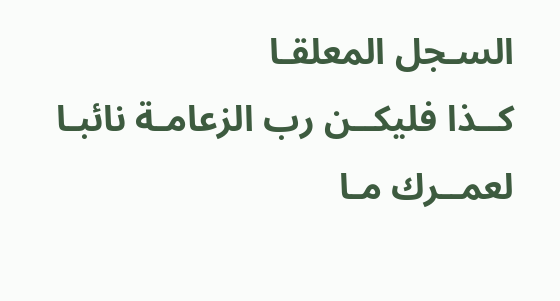السـجل المعلقـا
كــذا فليكــن رب الزعامـة نائبـا
لعمــرك مـا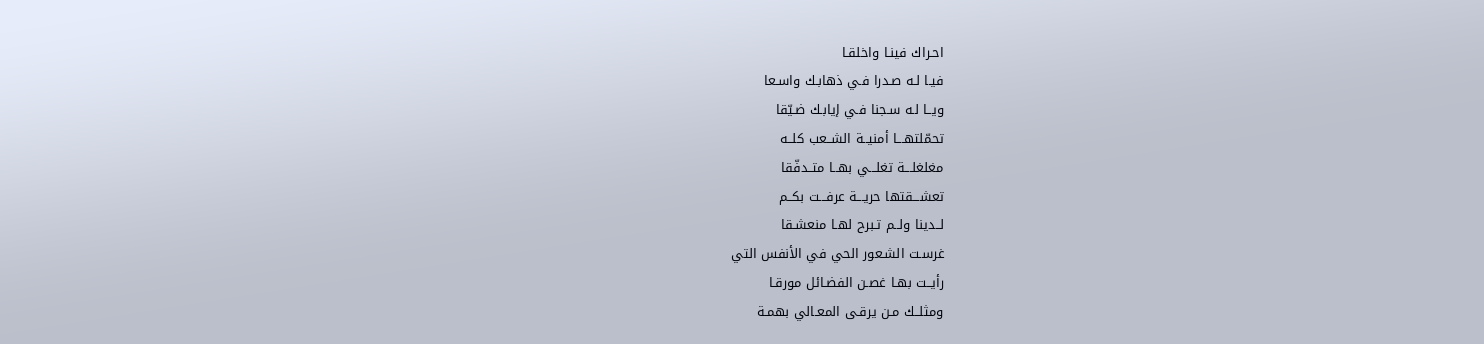احـراك فينـا واخلقـا
فيـا لـه صـدرا فـي ذهابـك واسـعا
ويــا لـه سـجنا فـي إيابـك ضـيّقا
تحمّلتهـــا أمنيــة الشــعب كلــه
مغلغلـــة تغلـــي بهــا متــدفّقا
تعشـــقتها حريـــة عرفـــت بكــم
لــدينا ولــم تـبرح لهـا منعشـقا
غرسـت الشـعور الحي في الأنفس التي
رأيــت بهـا غصـن الفضـائل مورقـا
ومثلــك مـن يرقـى المعـالي بهمـة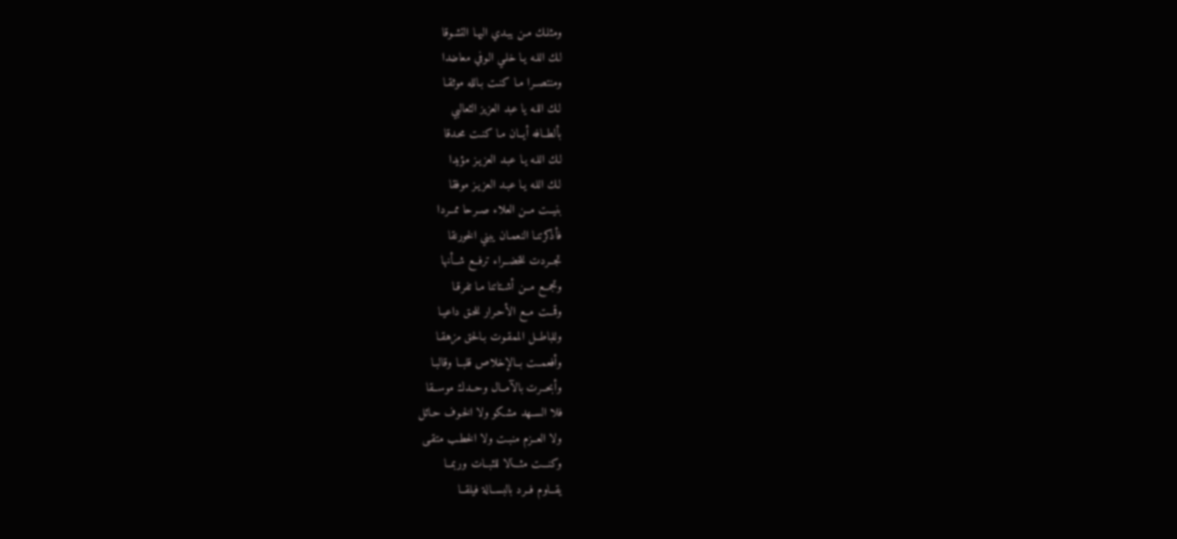ومثلـك مـن يبـدي اليهـا التشـوقا
لـك اللـه يـا خلـي الـوفي معاضدا
ومنتصــرا مـا كنـت بـالله موثقـا
لـك اللـه يا عبد العزيز الثعالبي
بألطــافه أيــان مـا كنـت محـدقا
لـك اللـه يـا عبـد العزيـز مؤيدا
لـك اللـه يـا عبـد العزيـز موفقا
بنيــت مــن العلاء صــرحا ممــردا
فأذكرتنـا النعمـان يبني الخورنقا
تجــردت للخضــراء ترفــع شــأنها
وتجمــع مــن أشـتاتنا مـا تفرقـا
وقمــت مــع الأحـرار للحـق داعيـا
وللباطــل الممقـوت بـالحق مزهقـا
وأفعمــت بــالإخلاص قلبــا وقالبـا
وأبحــرت بالآمــال وحــدك موســقا
فلا الســهد مشـكو ولا الخـوف حـائل
ولا العــزم منبـت ولا الخطـب متقـى
وكنـــت مثـــالا للثبــات وربمــا
يقــاوم فــرد بالبســالة فيلقــا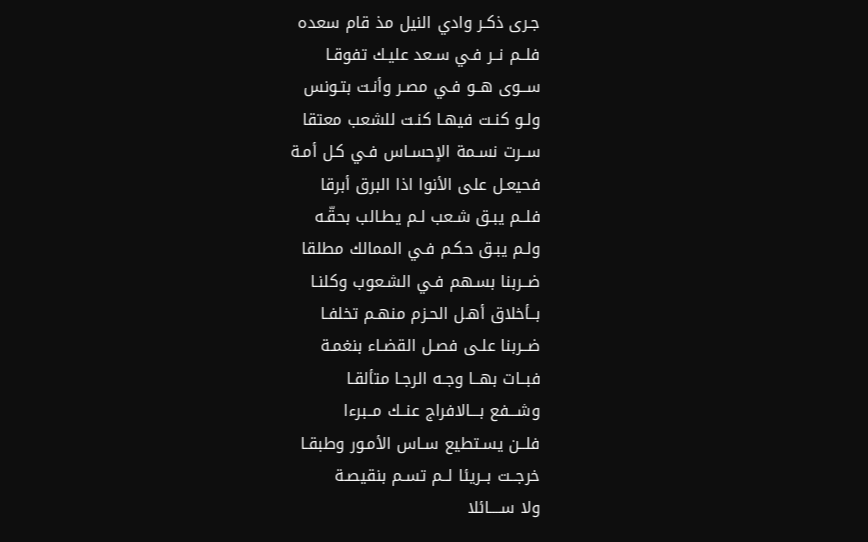جـرى ذكـر وادي النيل مذ قام سعده
فلــم نــر فـي سـعد عليـك تفوقـا
ســوى هــو فـي مصـر وأنـت بتـونس
ولـو كنـت فيهـا كنـت للشعب معتقا
ســرت نسـمة الإحسـاس فـي كـل أمـة
فحيعـل على الأنوا اذا البرق أبرقا
فلــم يبـق شـعب لـم يطـالب بحقّـه
ولـم يبـق حكـم فـي الممالك مطلقا
ضــربنا بسـهم فـي الشـعوب وكلنـا
بــأخلاق أهـل الحـزم منهـم تخلفـا
ضــربنا علـى فصـل القضـاء بنغمـة
فبــات بهــا وجـه الرجـا متألقـا
وشـــفع بـــالافراج عنــك مــبرءا
فلــن يسـتطيع سـاس الأمـور وطبقـا
خرجــت بــريئا لــم تسـم بنقيصـة
ولا ســــائلا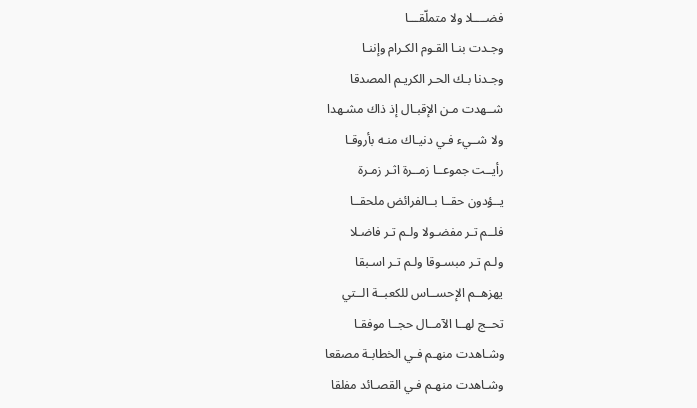فضــــلا ولا متملّقـــا
وجـدت بنـا القـوم الكـرام وإننـا
وجـدنا بـك الحـر الكريـم المصدقا
شــهدت مـن الإقبـال إذ ذاك مشـهدا
ولا شــيء فـي دنيـاك منـه بأروقـا
رأيــت جموعــا زمــرة اثـر زمـرة
يــؤدون حقــا بــالفرائض ملحقــا
فلــم تـر مفضـولا ولـم تـر فاضـلا
ولـم تـر مبسـوقا ولـم تـر اسـبقا
يهزهــم الإحســاس للكعبــة الــتي
تحــج لهــا الآمــال حجــا موفقـا
وشـاهدت منهـم فـي الخطابـة مصقعا
وشـاهدت منهـم فـي القصـائد مفلقا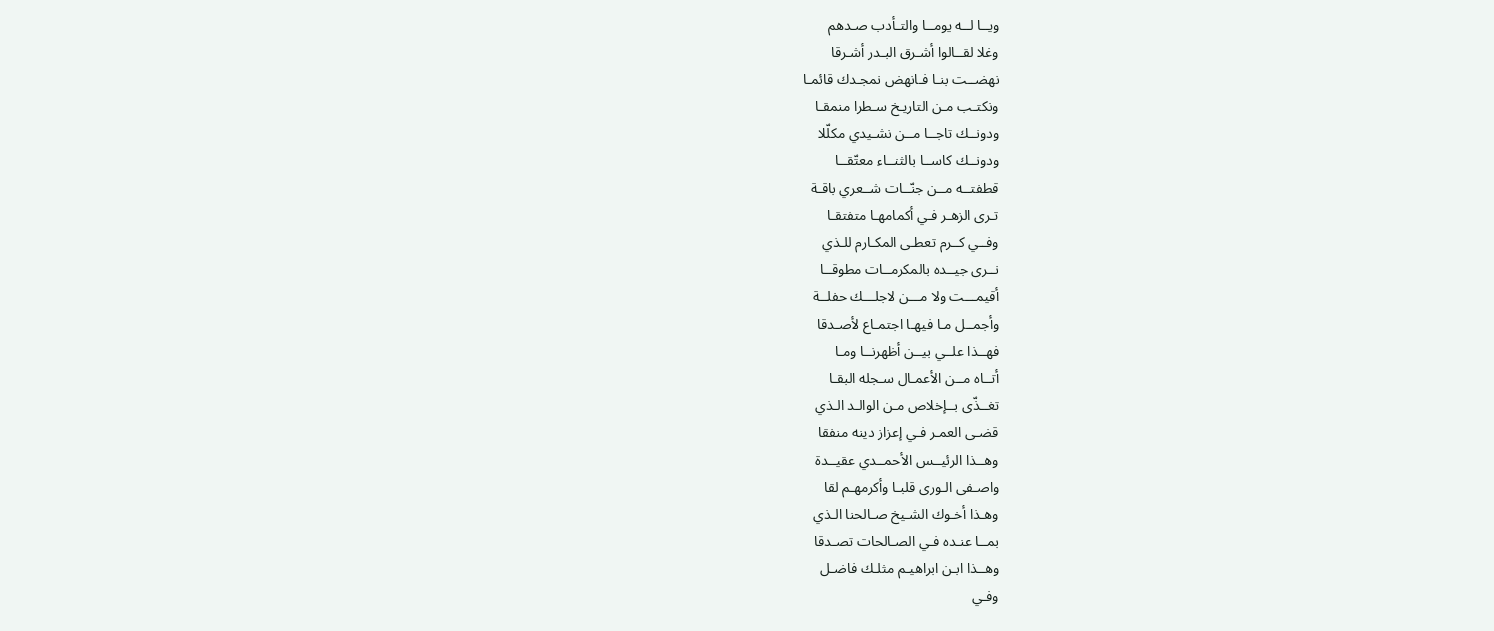ويــا لــه يومــا والتـأدب صـدهم
وغلا لقــالوا أشـرق البـدر أشـرقا
نهضــت بنـا فـانهض نمجـدك قائمـا
ونكتـب مـن التاريـخ سـطرا منمقـا
ودونــك تاجــا مــن نشـيدي مكلّلا
ودونــك كاســا بالثنــاء معتّقــا
قطفتــه مــن جنّــات شــعري باقـة
تـرى الزهـر فـي أكمامهـا متفتقـا
وفــي كــرم تعطـى المكـارم للـذي
نــرى جيــده بالمكرمــات مطوقــا
أقيمـــت ولا مـــن لاجلـــك حفلــة
وأجمــل مـا فيهـا اجتمـاع لأصـدقا
فهــذا علــي بيــن أظهرنــا ومـا
أتــاه مــن الأعمـال سـجله البقـا
تغــذّى بــإخلاص مـن الوالـد الـذي
قضـى العمـر فـي إعزاز دينه منفقا
وهــذا الرئيــس الأحمــدي عقيــدة
واصـفى الـورى قلبـا وأكرمهـم لقا
وهـذا أخـوك الشـيخ صـالحنا الـذي
بمــا عنـده فـي الصـالحات تصـدقا
وهــذا ابـن ابراهيـم مثلـك فاضـل
وفـي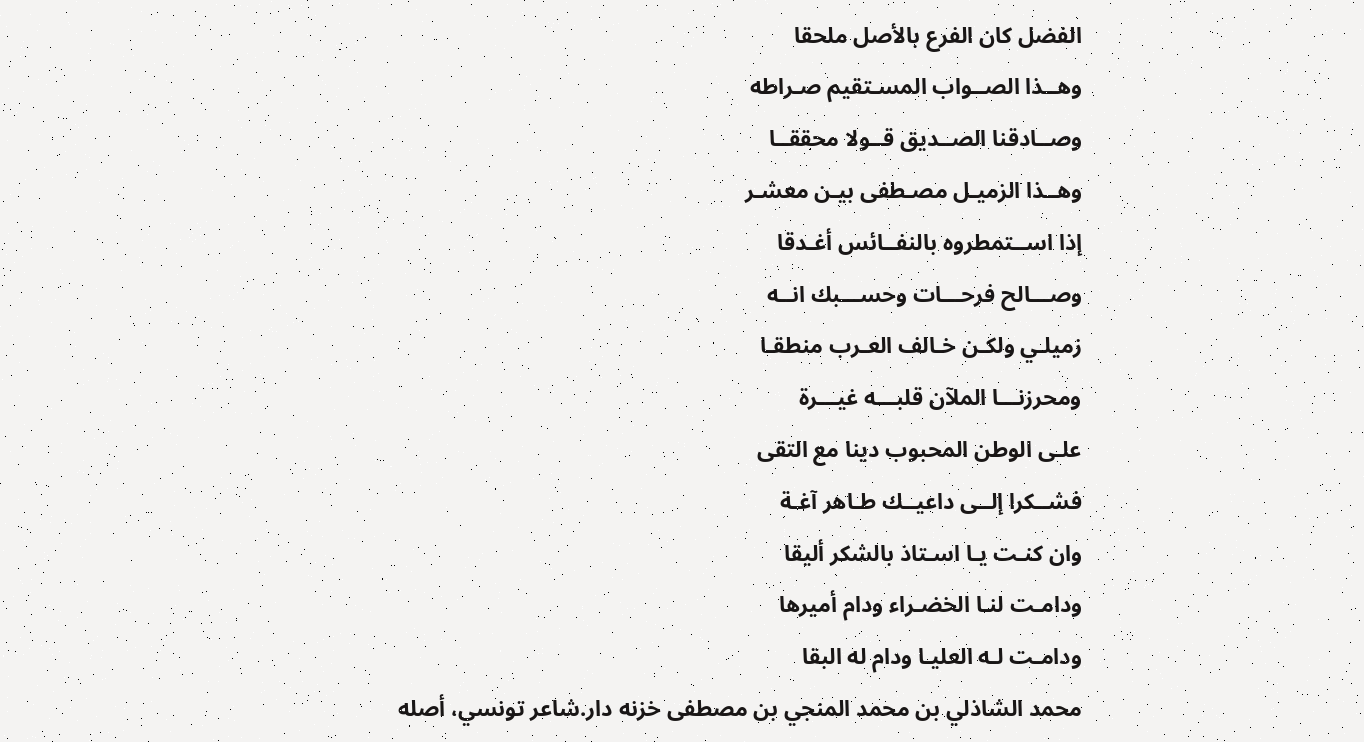الفضل كان الفرع بالأصل ملحقا
وهــذا الصــواب المسـتقيم صـراطه
وصــادقنا الصــديق قــولا محققــا
وهــذا الزميـل مصـطفى بيـن معشـر
إذا اســتمطروه بالنفــائس أغـدقا
وصـــالح فرحـــات وحســـبك انــه
زميلـي ولكـن خـالف العـرب منطقـا
ومحرزنـــا الملآن قلبـــه غيـــرة
علـى الوطن المحبوب دينا مع التقى
فشــكرا إلــى داعيــك طـاهر آغـة
وان كنـت يـا اسـتاذ بالشكر أليقا
ودامـت لنـا الخضـراء ودام أميرها
ودامـت لـه العليـا ودام له البقا
محمد الشاذلي بن محمد المنجي بن مصطفى خزنه دار.شاعر تونسي، أصله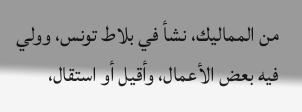من المماليك، نشأ في بلاط تونس، وولي فيه بعض الأعمال، وأقيل أو استقال،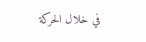في خلال الحركة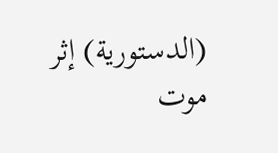(الدستورية) إثر موت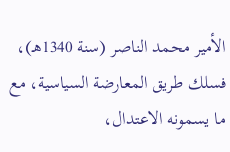الأمير محمد الناصر (سنة 1340هـ)، فسلك طريق المعارضة السياسية، مع ما يسمونه الاعتدال،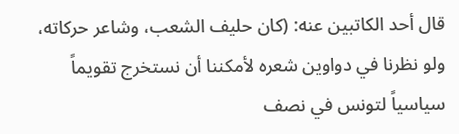قال أحد الكاتبين عنه: (كان حليف الشعب، وشاعر حركاته، ولو نظرنا في دواوين شعره لأمكننا أن نستخرج تقويماً سياسياً لتونس في نصف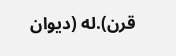قرن).له (ديوان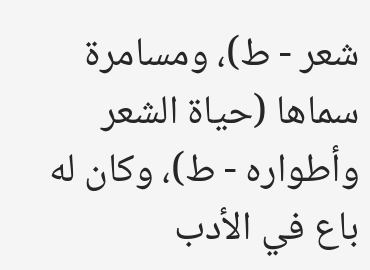شعر - ط)، ومسامرة سماها (حياة الشعر وأطواره - ط)، وكان له باع في الأدب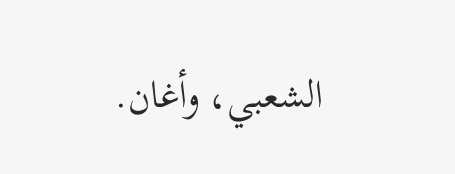الشعبي، وأغان.